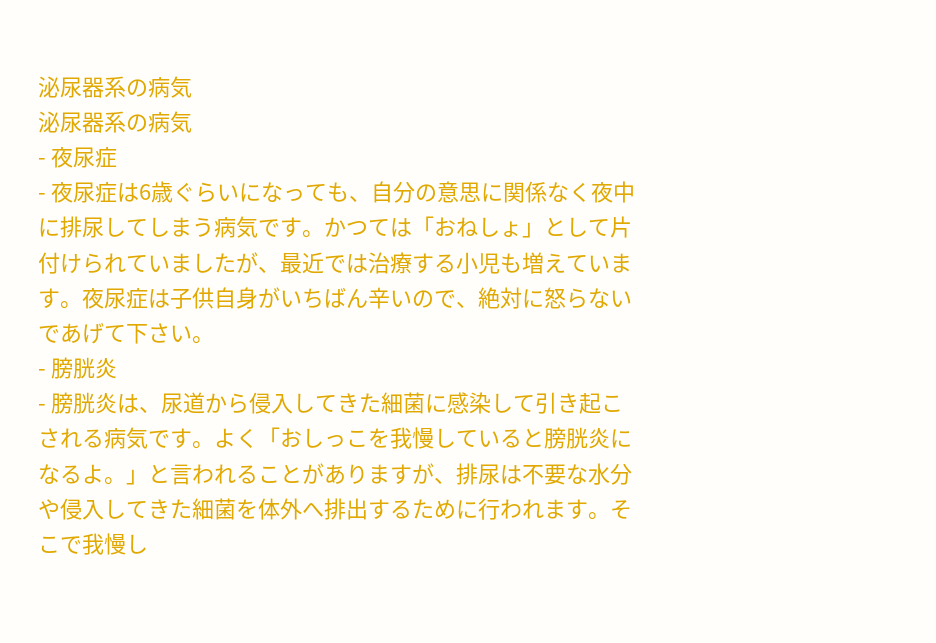泌尿器系の病気
泌尿器系の病気
- 夜尿症
- 夜尿症は6歳ぐらいになっても、自分の意思に関係なく夜中に排尿してしまう病気です。かつては「おねしょ」として片付けられていましたが、最近では治療する小児も増えています。夜尿症は子供自身がいちばん辛いので、絶対に怒らないであげて下さい。
- 膀胱炎
- 膀胱炎は、尿道から侵入してきた細菌に感染して引き起こされる病気です。よく「おしっこを我慢していると膀胱炎になるよ。」と言われることがありますが、排尿は不要な水分や侵入してきた細菌を体外へ排出するために行われます。そこで我慢し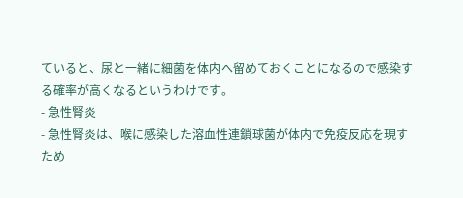ていると、尿と一緒に細菌を体内へ留めておくことになるので感染する確率が高くなるというわけです。
- 急性腎炎
- 急性腎炎は、喉に感染した溶血性連鎖球菌が体内で免疫反応を現すため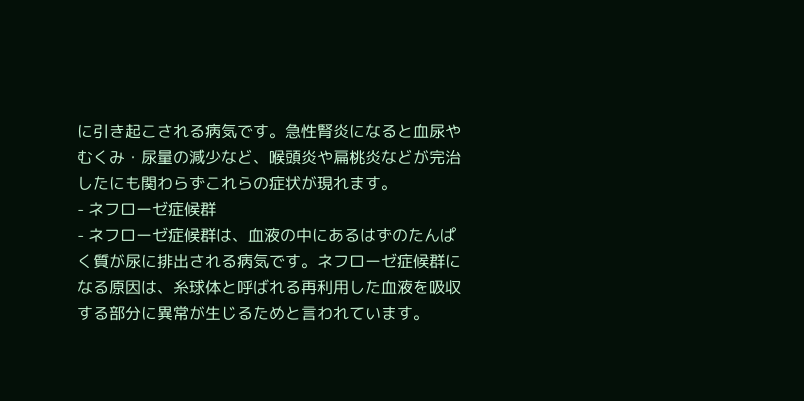に引き起こされる病気です。急性腎炎になると血尿やむくみ・尿量の減少など、喉頭炎や扁桃炎などが完治したにも関わらずこれらの症状が現れます。
- ネフローゼ症候群
- ネフローゼ症候群は、血液の中にあるはずのたんぱく質が尿に排出される病気です。ネフローゼ症候群になる原因は、糸球体と呼ばれる再利用した血液を吸収する部分に異常が生じるためと言われています。